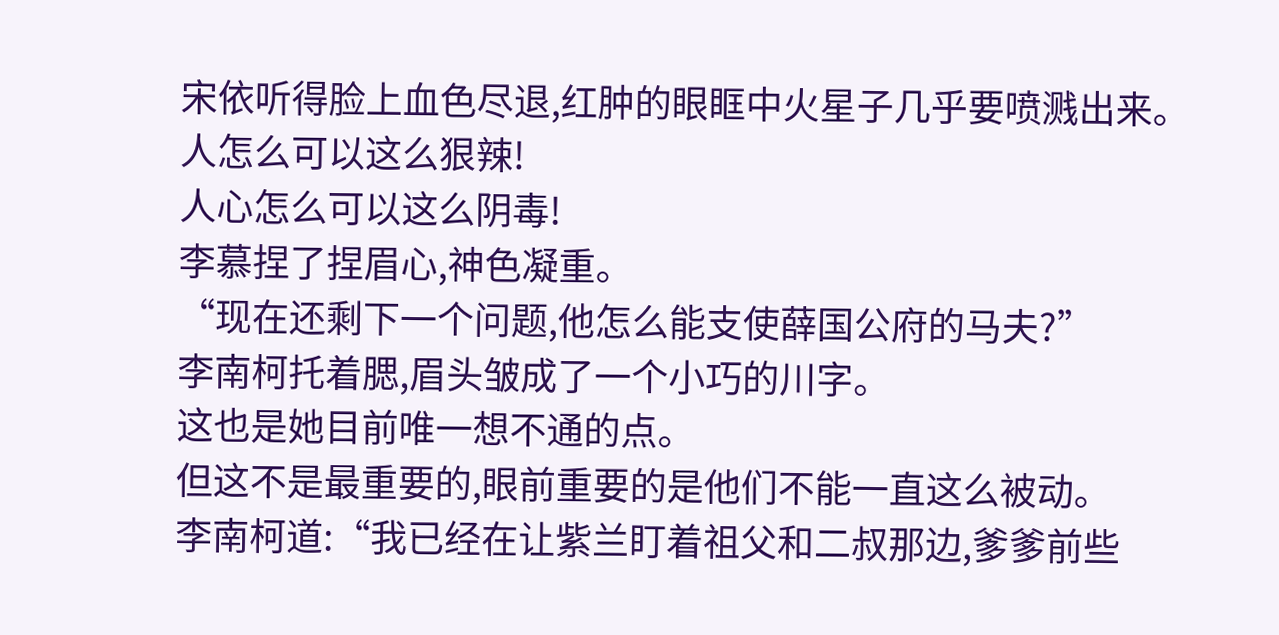宋依听得脸上血色尽退,红肿的眼眶中火星子几乎要喷溅出来。
人怎么可以这么狠辣!
人心怎么可以这么阴毒!
李慕捏了捏眉心,神色凝重。
“现在还剩下一个问题,他怎么能支使薛国公府的马夫?”
李南柯托着腮,眉头皱成了一个小巧的川字。
这也是她目前唯一想不通的点。
但这不是最重要的,眼前重要的是他们不能一直这么被动。
李南柯道:“我已经在让紫兰盯着祖父和二叔那边,爹爹前些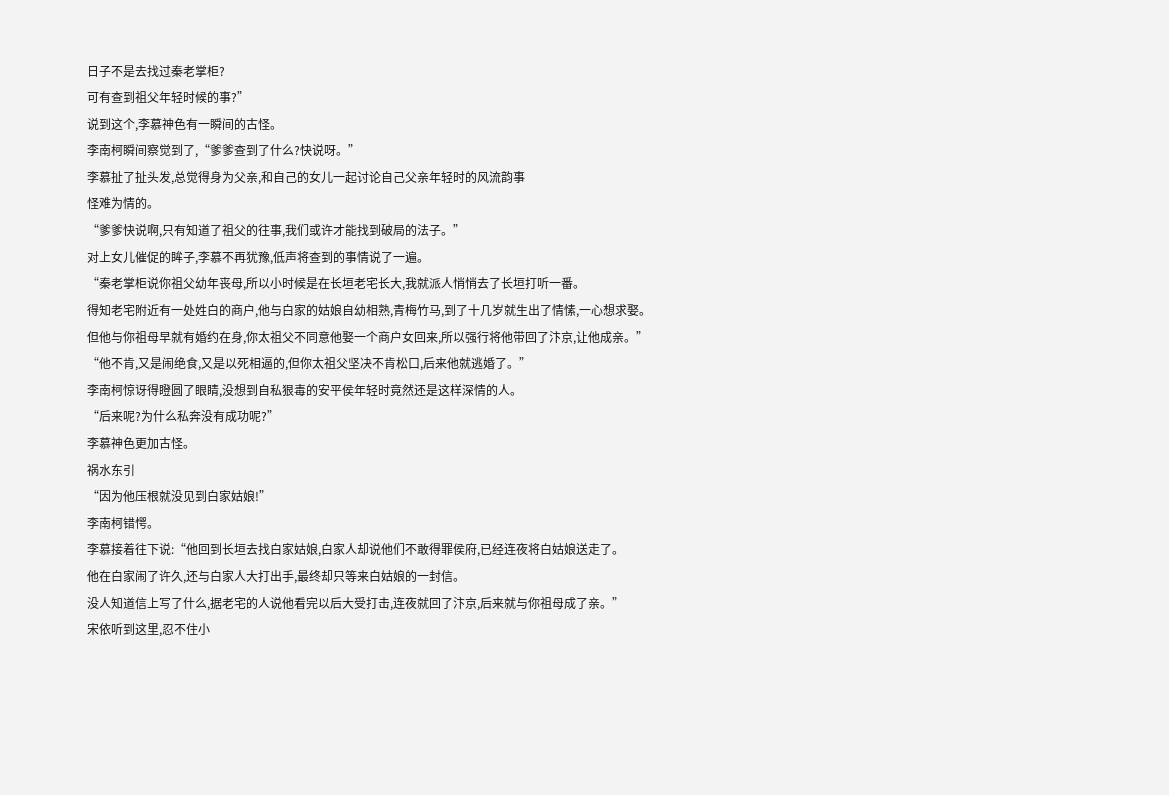日子不是去找过秦老掌柜?
可有查到祖父年轻时候的事?”
说到这个,李慕神色有一瞬间的古怪。
李南柯瞬间察觉到了,“爹爹查到了什么?快说呀。”
李慕扯了扯头发,总觉得身为父亲,和自己的女儿一起讨论自己父亲年轻时的风流韵事
怪难为情的。
“爹爹快说啊,只有知道了祖父的往事,我们或许才能找到破局的法子。”
对上女儿催促的眸子,李慕不再犹豫,低声将查到的事情说了一遍。
“秦老掌柜说你祖父幼年丧母,所以小时候是在长垣老宅长大,我就派人悄悄去了长垣打听一番。
得知老宅附近有一处姓白的商户,他与白家的姑娘自幼相熟,青梅竹马,到了十几岁就生出了情愫,一心想求娶。
但他与你祖母早就有婚约在身,你太祖父不同意他娶一个商户女回来,所以强行将他带回了汴京,让他成亲。”
“他不肯,又是闹绝食,又是以死相逼的,但你太祖父坚决不肯松口,后来他就逃婚了。”
李南柯惊讶得瞪圆了眼睛,没想到自私狠毒的安平侯年轻时竟然还是这样深情的人。
“后来呢?为什么私奔没有成功呢?”
李慕神色更加古怪。
祸水东引
“因为他压根就没见到白家姑娘!”
李南柯错愕。
李慕接着往下说:“他回到长垣去找白家姑娘,白家人却说他们不敢得罪侯府,已经连夜将白姑娘送走了。
他在白家闹了许久,还与白家人大打出手,最终却只等来白姑娘的一封信。
没人知道信上写了什么,据老宅的人说他看完以后大受打击,连夜就回了汴京,后来就与你祖母成了亲。”
宋依听到这里,忍不住小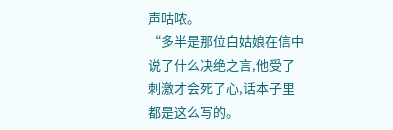声咕哝。
“多半是那位白姑娘在信中说了什么决绝之言,他受了刺激才会死了心,话本子里都是这么写的。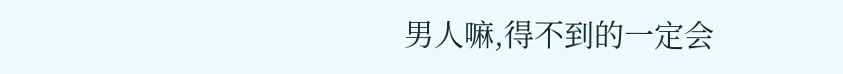男人嘛,得不到的一定会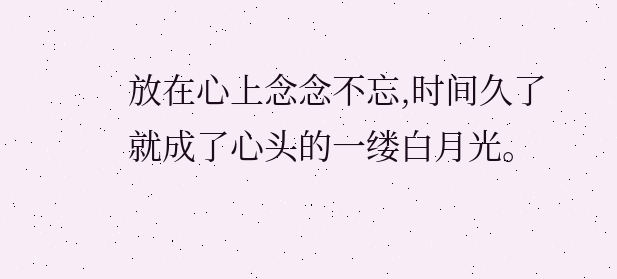放在心上念念不忘,时间久了就成了心头的一缕白月光。